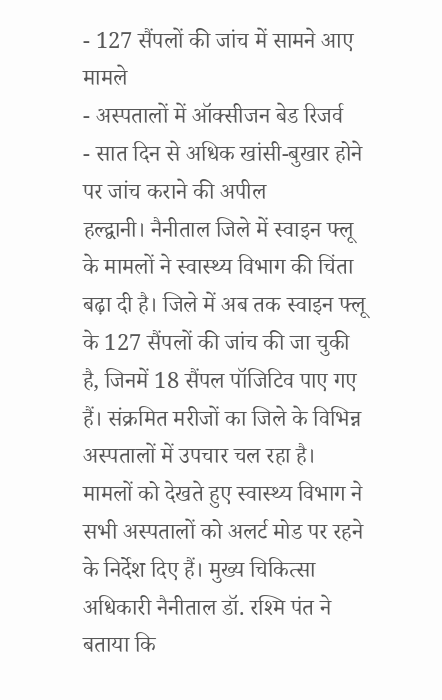- 127 सैंपलों की जांच में सामने आए मामले
- अस्पतालों में ऑक्सीजन बेड रिजर्व
- सात दिन से अधिक खांसी-बुखार होने पर जांच कराने की अपील
हल्द्वानी। नैनीताल जिले में स्वाइन फ्लू के मामलों ने स्वास्थ्य विभाग की चिंता बढ़ा दी है। जिले में अब तक स्वाइन फ्लू के 127 सैंपलों की जांच की जा चुकी है, जिनमें 18 सैंपल पॉजिटिव पाए गए हैं। संक्रमित मरीजों का जिले के विभिन्न अस्पतालों में उपचार चल रहा है। मामलों को देखते हुए स्वास्थ्य विभाग ने सभी अस्पतालों को अलर्ट मोड पर रहने के निर्देश दिए हैं। मुख्य चिकित्सा अधिकारी नैनीताल डॉ. रश्मि पंत ने बताया कि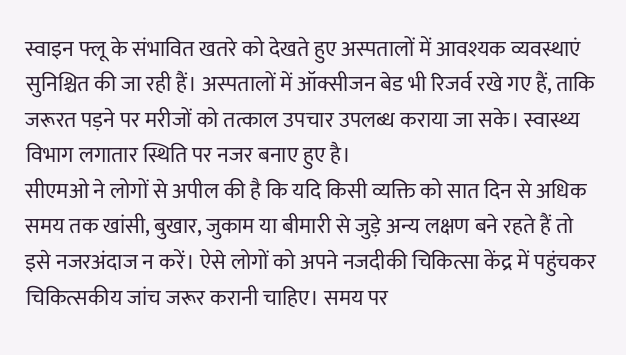स्वाइन फ्लू के संभावित खतरे को देखते हुए अस्पतालों में आवश्यक व्यवस्थाएं सुनिश्चित की जा रही हैं। अस्पतालों में ऑक्सीजन बेड भी रिजर्व रखे गए हैं, ताकि जरूरत पड़ने पर मरीजों को तत्काल उपचार उपलब्ध कराया जा सके। स्वास्थ्य विभाग लगातार स्थिति पर नजर बनाए हुए है।
सीएमओ ने लोगों से अपील की है कि यदि किसी व्यक्ति को सात दिन से अधिक समय तक खांसी, बुखार, जुकाम या बीमारी से जुड़े अन्य लक्षण बने रहते हैं तो इसे नजरअंदाज न करें। ऐसे लोगों को अपने नजदीकी चिकित्सा केंद्र में पहुंचकर चिकित्सकीय जांच जरूर करानी चाहिए। समय पर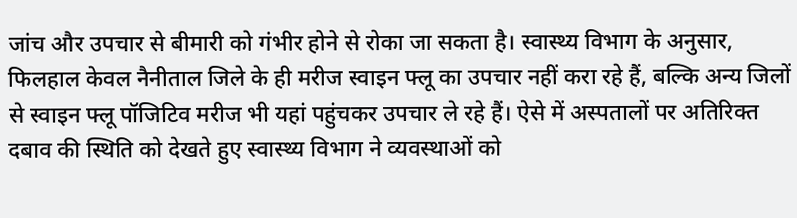जांच और उपचार से बीमारी को गंभीर होने से रोका जा सकता है। स्वास्थ्य विभाग के अनुसार, फिलहाल केवल नैनीताल जिले के ही मरीज स्वाइन फ्लू का उपचार नहीं करा रहे हैं, बल्कि अन्य जिलों से स्वाइन फ्लू पॉजिटिव मरीज भी यहां पहुंचकर उपचार ले रहे हैं। ऐसे में अस्पतालों पर अतिरिक्त दबाव की स्थिति को देखते हुए स्वास्थ्य विभाग ने व्यवस्थाओं को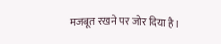मजबूत रखने पर जोर दिया है।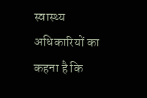स्वास्थ्य अधिकारियों का कहना है कि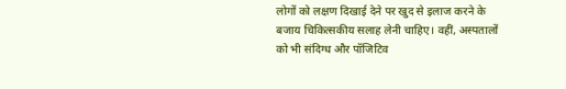लोगों को लक्षण दिखाई देने पर खुद से इलाज करने के बजाय चिकित्सकीय सलाह लेनी चाहिए। वहीं, अस्पतालों को भी संदिग्ध और पॉजिटिव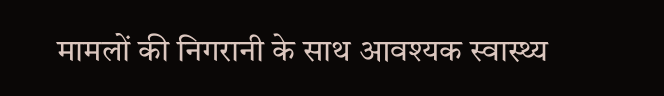मामलों की निगरानी के साथ आवश्यक स्वास्थ्य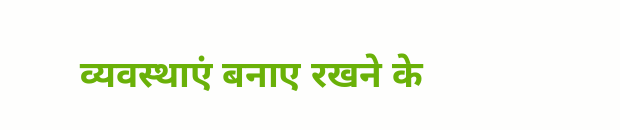व्यवस्थाएं बनाए रखने के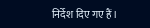निर्देश दिए गए हैं।